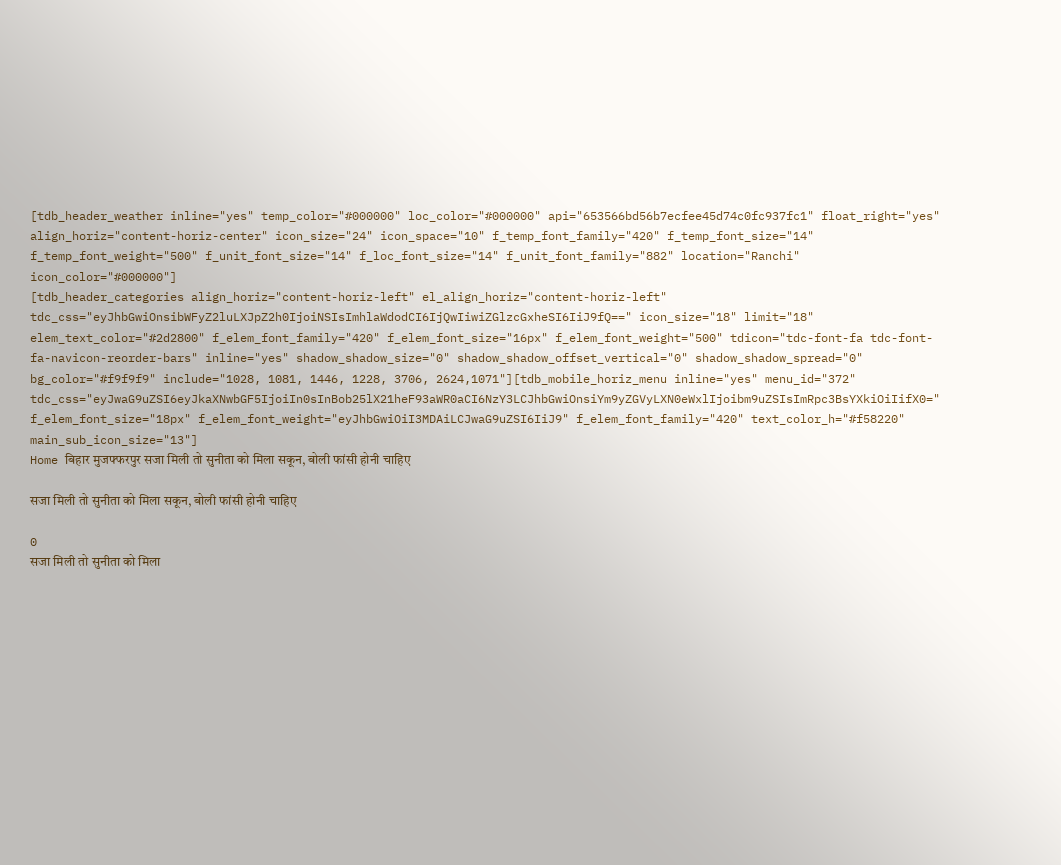[tdb_header_weather inline="yes" temp_color="#000000" loc_color="#000000" api="653566bd56b7ecfee45d74c0fc937fc1" float_right="yes" align_horiz="content-horiz-center" icon_size="24" icon_space="10" f_temp_font_family="420" f_temp_font_size="14" f_temp_font_weight="500" f_unit_font_size="14" f_loc_font_size="14" f_unit_font_family="882" location="Ranchi" icon_color="#000000"]
[tdb_header_categories align_horiz="content-horiz-left" el_align_horiz="content-horiz-left" tdc_css="eyJhbGwiOnsibWFyZ2luLXJpZ2h0IjoiNSIsImhlaWdodCI6IjQwIiwiZGlzcGxheSI6IiJ9fQ==" icon_size="18" limit="18" elem_text_color="#2d2800" f_elem_font_family="420" f_elem_font_size="16px" f_elem_font_weight="500" tdicon="tdc-font-fa tdc-font-fa-navicon-reorder-bars" inline="yes" shadow_shadow_size="0" shadow_shadow_offset_vertical="0" shadow_shadow_spread="0" bg_color="#f9f9f9" include="1028, 1081, 1446, 1228, 3706, 2624,1071"][tdb_mobile_horiz_menu inline="yes" menu_id="372" tdc_css="eyJwaG9uZSI6eyJkaXNwbGF5IjoiIn0sInBob25lX21heF93aWR0aCI6NzY3LCJhbGwiOnsiYm9yZGVyLXN0eWxlIjoibm9uZSIsImRpc3BsYXkiOiIifX0=" f_elem_font_size="18px" f_elem_font_weight="eyJhbGwiOiI3MDAiLCJwaG9uZSI6IiJ9" f_elem_font_family="420" text_color_h="#f58220" main_sub_icon_size="13"]
Home बिहार मुजफ्फरपुर सजा मिली तो सुनीता को मिला सकून, बोली फांसी होनी चाहिए

सजा मिली तो सुनीता को मिला सकून, बोली फांसी होनी चाहिए

0
सजा मिली तो सुनीता को मिला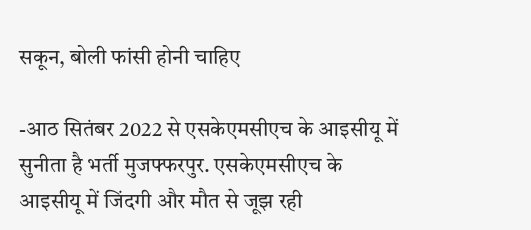सकून, बोली फांसी होनी चाहिए

-आठ सितंबर 2022 से एसकेएमसीएच के आइसीयू में सुनीता है भर्ती मुजफ्फरपुर. एसकेएमसीएच के आइसीयू में जिंदगी और मौत से जूझ रही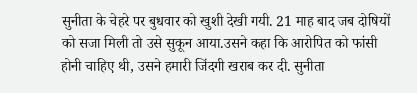सुनीता के चेहरे पर बुधवार को खुशी देखी गयी. 21 माह बाद जब दोषियों को सजा मिली तो उसे सुकून आया.उसने कहा कि आरोपित को फांसी होनी चाहिए थी, उसने हमारी जिंदगी खराब कर दी. सुनीता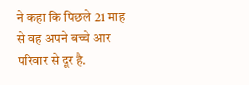ने कहा कि पिछले 21 माह से वह अपने बच्चे आर परिवार से दूर है.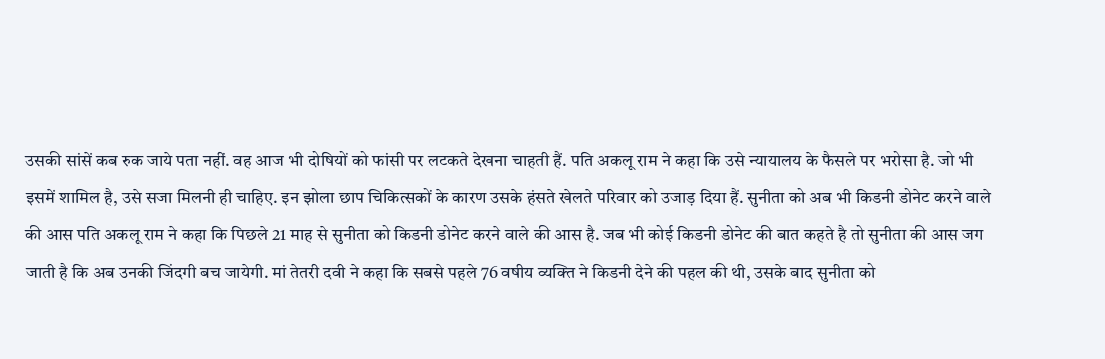उसकी सांसें कब रुक जाये पता नहीं. वह आज भी दोषियों को फांसी पर लटकते देखना चाहती हैं. पति अकलू राम ने कहा कि उसे न्यायालय के फैसले पर भरोसा है. जो भी इसमें शामिल है, उसे सजा मिलनी ही चाहिए. इन झोला छाप चिकित्सकों के कारण उसके हंसते खेलते परिवार को उजाड़ दिया हैं. सुनीता को अब भी किडनी डोनेट करने वाले की आस पति अकलू राम ने कहा कि पिछले 21 माह से सुनीता को किडनी डोनेट करने वाले की आस है. जब भी कोई किडनी डोनेट की बात कहते है तो सुनीता की आस जग जाती है कि अब उनकी जिंदगी बच जायेगी. मां तेतरी दवी ने कहा कि सबसे पहले 76 वषीय व्यक्ति ने किडनी देने की पहल की थी, उसके बाद सुनीता को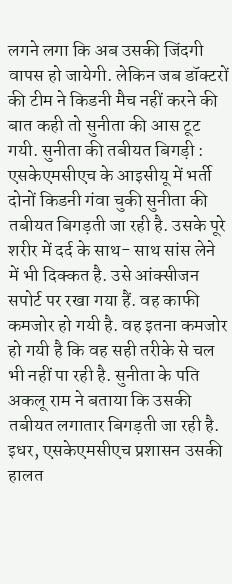लगने लगा कि अब उसकी जिंदगी वापस हो जायेगी. लेकिन जब डॉक्टरों की टीम ने किडनी मैच नहीं करने की बात कही तो सुनीता की आस टूट गयी. सुनीता की तबीयत बिगड़ी : एसकेएमसीएच के आइसीयू में भर्ती दोनों किडनी गंवा चुकी सुनीता की तबीयत बिगड़ती जा रही है. उसके पूरे शरीर में दर्द के साथ- साथ सांस लेने में भी दिक्कत है. उसे आंक्सीजन सपोर्ट पर रखा गया हैं. वह काफी कमजोर हो गयी है. वह इतना कमजोर हो गयी है कि वह सही तरीके से चल भी नहीं पा रही है. सुनीता के पति अकलू राम ने बताया कि उसकी तबीयत लगातार बिगड़ती जा रही है. इधर, एसकेएमसीएच प्रशासन उसकी हालत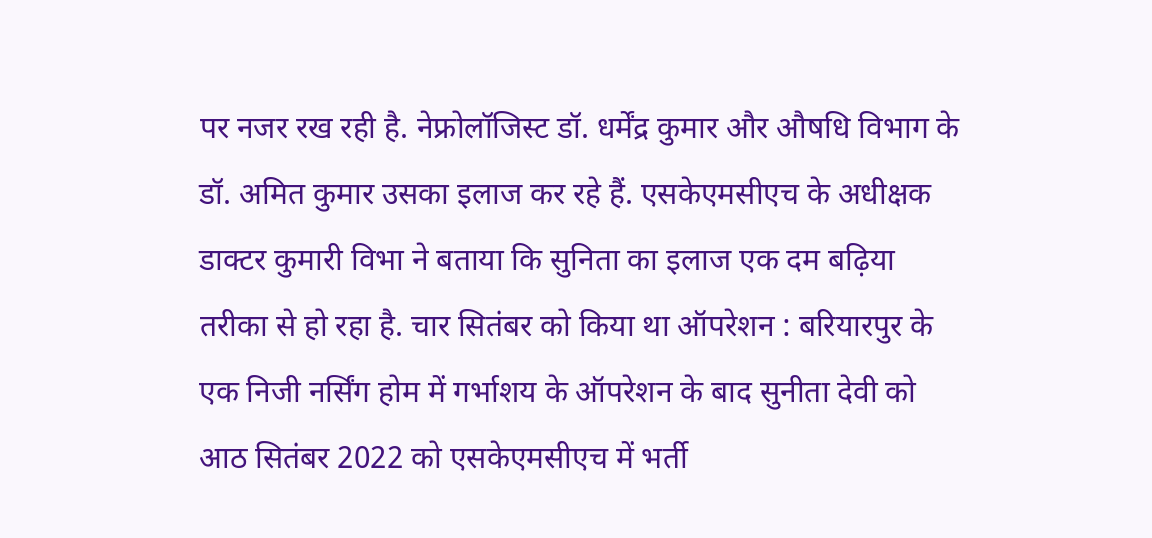पर नजर रख रही है. नेफ्रोलॉजिस्ट डॉ. धर्मेंद्र कुमार और औषधि विभाग के डॉ. अमित कुमार उसका इलाज कर रहे हैं. एसकेएमसीएच के अधीक्षक डाक्टर कुमारी विभा ने बताया कि सुनिता का इलाज एक दम बढ़िया तरीका से हो रहा है. चार सितंबर को किया था ऑपरेशन : बरियारपुर के एक निजी नर्सिंग होम में गर्भाशय के ऑपरेशन के बाद सुनीता देवी को आठ सितंबर 2022 को एसकेएमसीएच में भर्ती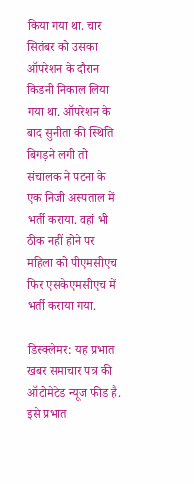किया गया था. चार सितंबर को उसका ऑपरेशन के दौरान किडनी निकाल लिया गया था. ऑपरेशन के बाद सुनीता की स्थिति बिगड़ने लगी तो संचालक ने पटना के एक निजी अस्पताल में भर्ती कराया. वहां भी ठीक नहीं होने पर महिला को पीएमसीएच फिर एसकेएमसीएच में भर्ती कराया गया.

डिस्क्लेमर: यह प्रभात खबर समाचार पत्र की ऑटोमेटेड न्यूज फीड है. इसे प्रभात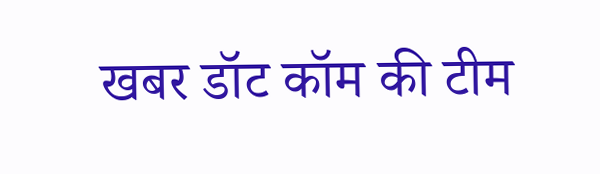खबर डॉट कॉम की टीम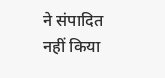ने संपादित नहीं किया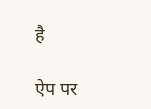है

ऐप पर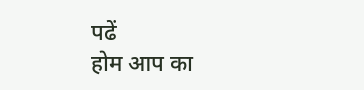पढें
होम आप का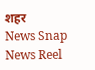शहर
News Snap News Reel